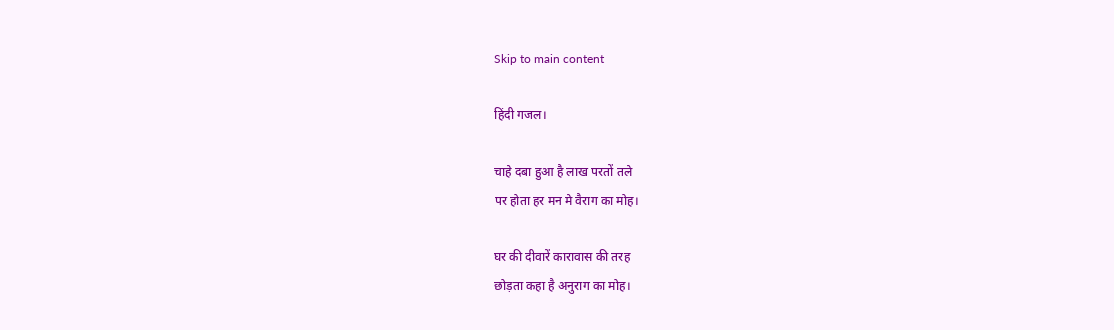Skip to main content

हिंदी गजल।

चाहे दबा हुआ है लाख परतों तले
पर होता हर मन मे वैराग का मोह।

घर की दीवारें कारावास की तरह
छोड़ता कहा है अनुराग का मोह।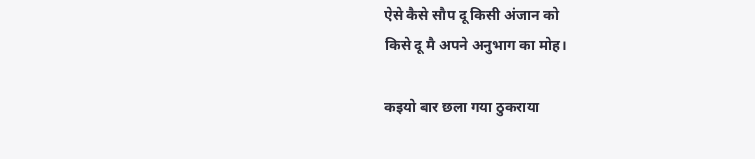ऐसे कैसे सौप दू किसी अंजान को
किसे दू मै अपने अनुभाग का मोह।

कइयो बार छला गया ठुकराया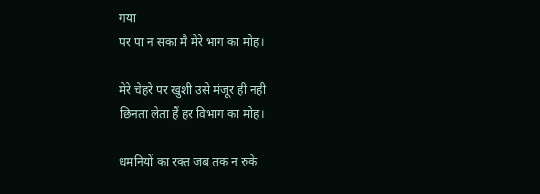गया
पर पा न सका मै मेरे भाग का मोह।

मेरे चेहरे पर खुशी उसे मंजूर ही नही
छिनता लेता हैं हर विभाग का मोह।

धमनियों का रक्त जब तक न रुके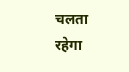चलता रहेगा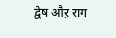द्वेष औऱ राग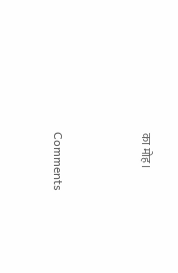का मोह।



Comments